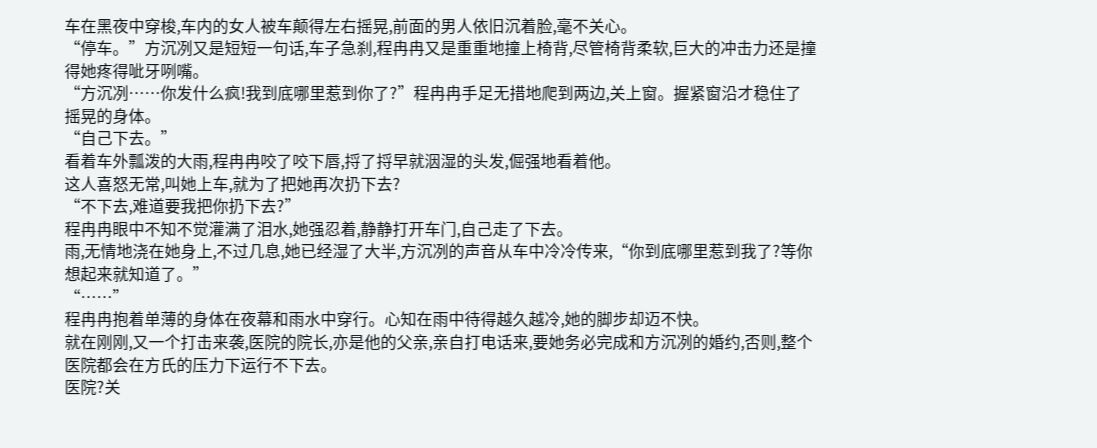车在黑夜中穿梭,车内的女人被车颠得左右摇晃,前面的男人依旧沉着脸,毫不关心。
“停车。”方沉冽又是短短一句话,车子急刹,程冉冉又是重重地撞上椅背,尽管椅背柔软,巨大的冲击力还是撞得她疼得呲牙咧嘴。
“方沉冽……你发什么疯!我到底哪里惹到你了?”程冉冉手足无措地爬到两边,关上窗。握紧窗沿才稳住了摇晃的身体。
“自己下去。”
看着车外瓢泼的大雨,程冉冉咬了咬下唇,捋了捋早就洇湿的头发,倔强地看着他。
这人喜怒无常,叫她上车,就为了把她再次扔下去?
“不下去,难道要我把你扔下去?”
程冉冉眼中不知不觉灌满了泪水,她强忍着,静静打开车门,自己走了下去。
雨,无情地浇在她身上,不过几息,她已经湿了大半,方沉冽的声音从车中冷冷传来,“你到底哪里惹到我了?等你想起来就知道了。”
“……”
程冉冉抱着单薄的身体在夜幕和雨水中穿行。心知在雨中待得越久越冷,她的脚步却迈不快。
就在刚刚,又一个打击来袭,医院的院长,亦是他的父亲,亲自打电话来,要她务必完成和方沉冽的婚约,否则,整个医院都会在方氏的压力下运行不下去。
医院?关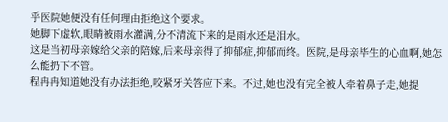乎医院她便没有任何理由拒绝这个要求。
她脚下虚软,眼睛被雨水灌满,分不清流下来的是雨水还是泪水。
这是当初母亲嫁给父亲的陪嫁,后来母亲得了抑郁症,抑郁而终。医院,是母亲毕生的心血啊,她怎么能扔下不管。
程冉冉知道她没有办法拒绝,咬紧牙关答应下来。不过,她也没有完全被人牵着鼻子走,她提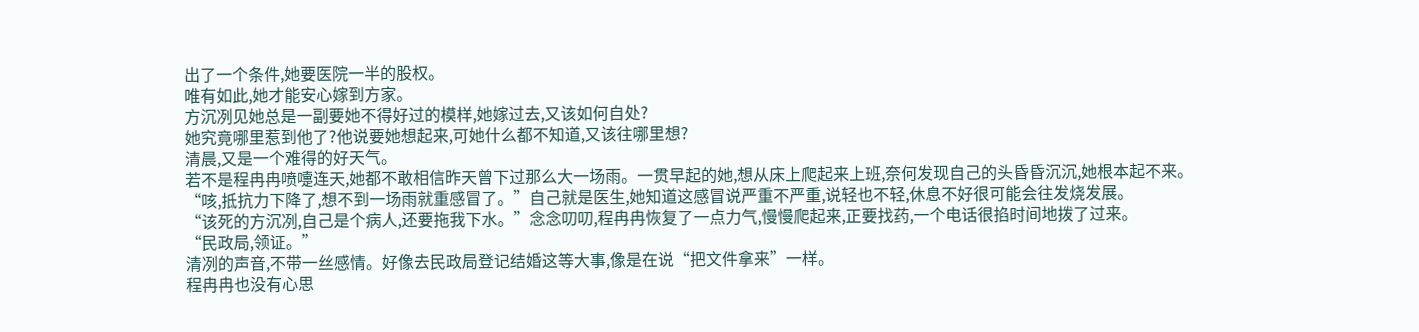出了一个条件,她要医院一半的股权。
唯有如此,她才能安心嫁到方家。
方沉冽见她总是一副要她不得好过的模样,她嫁过去,又该如何自处?
她究竟哪里惹到他了?他说要她想起来,可她什么都不知道,又该往哪里想?
清晨,又是一个难得的好天气。
若不是程冉冉喷嚏连天,她都不敢相信昨天曾下过那么大一场雨。一贯早起的她,想从床上爬起来上班,奈何发现自己的头昏昏沉沉,她根本起不来。
“咳,抵抗力下降了,想不到一场雨就重感冒了。”自己就是医生,她知道这感冒说严重不严重,说轻也不轻,休息不好很可能会往发烧发展。
“该死的方沉冽,自己是个病人,还要拖我下水。”念念叨叨,程冉冉恢复了一点力气,慢慢爬起来,正要找药,一个电话很掐时间地拨了过来。
“民政局,领证。”
清冽的声音,不带一丝感情。好像去民政局登记结婚这等大事,像是在说“把文件拿来”一样。
程冉冉也没有心思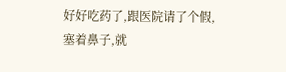好好吃药了,跟医院请了个假,塞着鼻子,就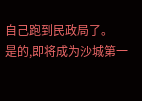自己跑到民政局了。
是的,即将成为沙城第一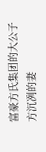富豪方氏集团的大公子方沉冽的妻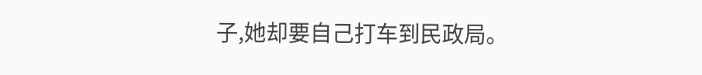子,她却要自己打车到民政局。